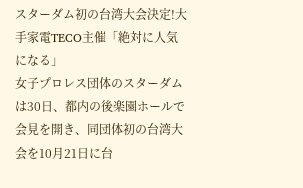スターダム初の台湾大会決定!大手家電TECO主催「絶対に人気になる」
女子プロレス団体のスターダムは30日、都内の後楽園ホールで会見を開き、同団体初の台湾大会を10月21日に台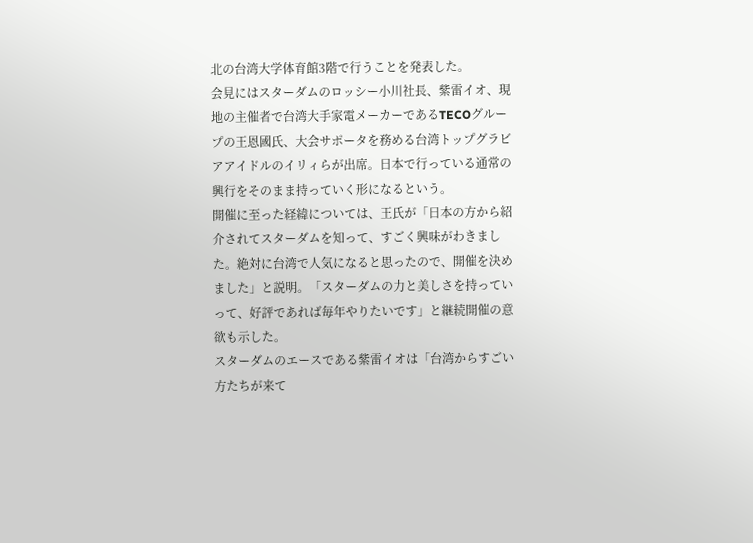北の台湾大学体育館3階で行うことを発表した。
会見にはスターダムのロッシー小川社長、紫雷イオ、現地の主催者で台湾大手家電メーカーであるTECOグループの王恩國氏、大会サポータを務める台湾トップグラビアアイドルのイリィらが出席。日本で行っている通常の興行をそのまま持っていく形になるという。
開催に至った経緯については、王氏が「日本の方から紹介されてスターダムを知って、すごく興味がわきました。絶対に台湾で人気になると思ったので、開催を決めました」と説明。「スターダムの力と美しさを持っていって、好評であれば毎年やりたいです」と継続開催の意欲も示した。
スターダムのエースである紫雷イオは「台湾からすごい方たちが来て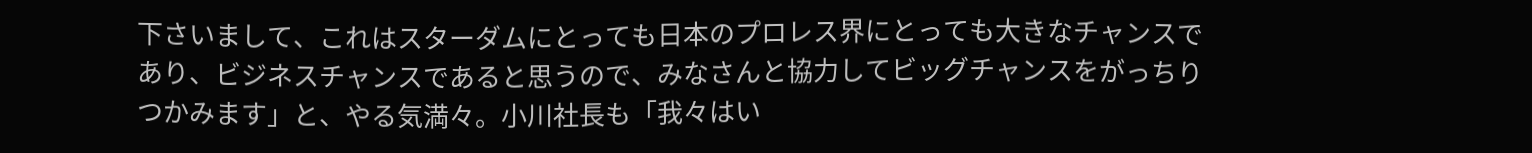下さいまして、これはスターダムにとっても日本のプロレス界にとっても大きなチャンスであり、ビジネスチャンスであると思うので、みなさんと協力してビッグチャンスをがっちりつかみます」と、やる気満々。小川社長も「我々はい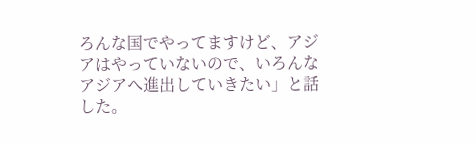ろんな国でやってますけど、アジアはやっていないので、いろんなアジアへ進出していきたい」と話した。